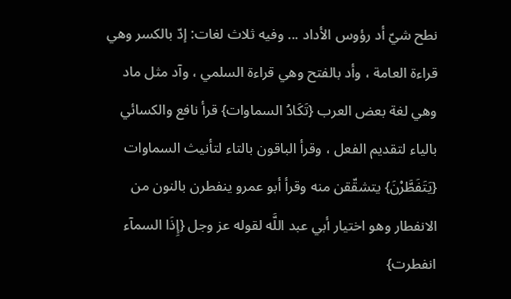نطح شيّ أد رؤوس الأداد ... وفيه ثلاث لغات: إدّ بالكسر وهي قراءة العامة ، وأد بالفتح وهي قراءة السلمي ، وآد مثل ماد وهي لغة بعض العرب {تَكَادُ السماوات} قرأ نافع والكسائي بالياء لتقديم الفعل ، وقرأ الباقون بالتاء لتأنيث السماوات {يَتَفَطَّرْنَ} يتشقّقن منه وقرأ أبو عمرو ينفطرن بالنون من الانفطار وهو اختيار أبي عبد اللَّه لقوله عز وجل {إِذَا السمآء انفطرت}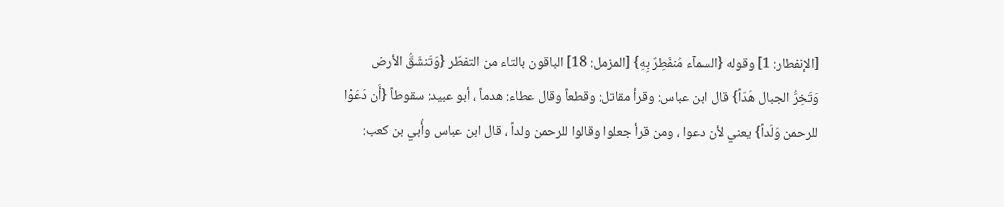[الإنفطار: 1] وقوله {السمآء مُنفَطِرٌ بِهِ} [المزمل: 18] الباقون بالتاء من التفطّر {وَتَنشَقُّ الأرض وَتَخِرُّ الجبال هَدّاً} قال ابن عباس: وقرأ مقاتل: وقطعاً وقال عطاء: هدماً ، أبو عبيد: سقوطاً {أَن دَعَوْا للرحمن وَلَداً} يعني لأن دعوا ، ومن قرأ جعلوا وقالوا للرحمن ولداً ، قال ابن عباس وأُبي بن كعب: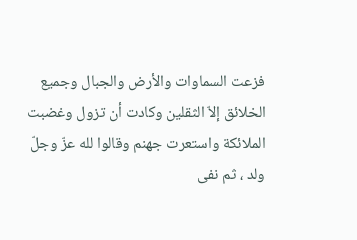فزعت السماوات والأرض والجبال وجميع الخلائق إلاّ الثقلين وكادت أن تزول وغضبت الملائكة واستعرت جهنم وقالوا لله عزّ وجلّ ولد ، ثم نفى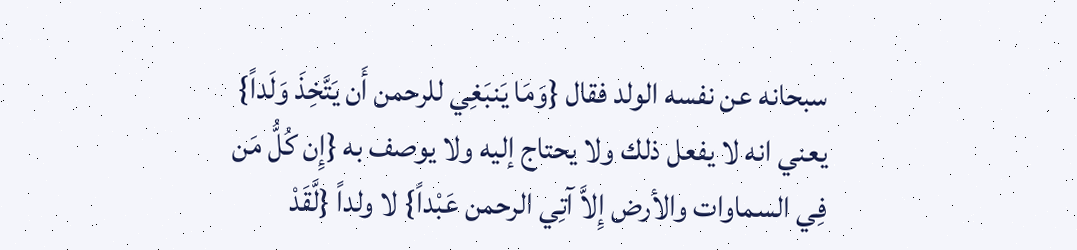سبحانه عن نفسه الولد فقال {وَمَا يَنبَغِي للرحمن أَن يَتَّخِذَ وَلَداً} يعني انه لا يفعل ذلك ولا يحتاج إليه ولا يوصف به {إِن كُلُّ مَن فِي السماوات والأرض إِلاَّ آتِي الرحمن عَبْداً} لا ولداً {لَّقَدْ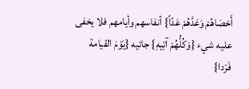أَحْصَاهُمْ وَعَدَّهُمْ عَدّاً} أنفاسهم وأيامهم فلا يخفى عليه شيء {وَكُلُّهُمْ آتِيهِ} جائيه {يَوْمَ القيامة فَرْدا}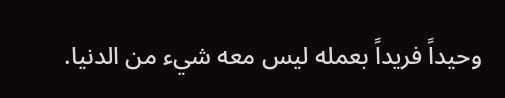وحيداً فريداً بعمله ليس معه شيء من الدنيا.